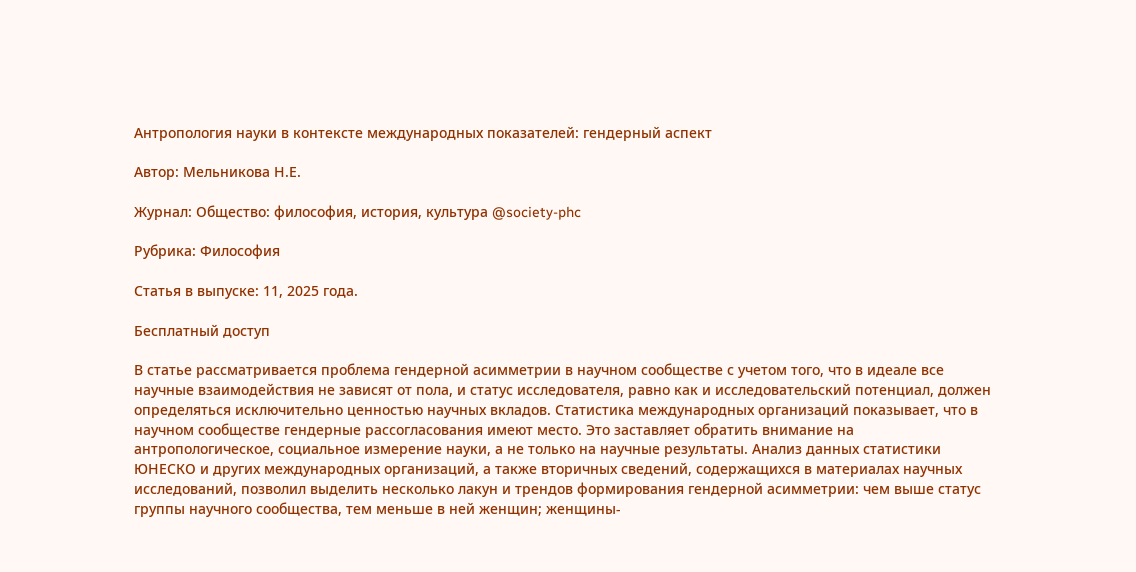Антропология науки в контексте международных показателей: гендерный аспект

Автор: Мельникова Н.Е.

Журнал: Общество: философия, история, культура @society-phc

Рубрика: Философия

Статья в выпуске: 11, 2025 года.

Бесплатный доступ

В статье рассматривается проблема гендерной асимметрии в научном сообществе с учетом того, что в идеале все научные взаимодействия не зависят от пола, и статус исследователя, равно как и исследовательский потенциал, должен определяться исключительно ценностью научных вкладов. Статистика международных организаций показывает, что в научном сообществе гендерные рассогласования имеют место. Это заставляет обратить внимание на антропологическое, социальное измерение науки, а не только на научные результаты. Анализ данных статистики ЮНЕСКО и других международных организаций, а также вторичных сведений, содержащихся в материалах научных исследований, позволил выделить несколько лакун и трендов формирования гендерной асимметрии: чем выше статус группы научного сообщества, тем меньше в ней женщин; женщины-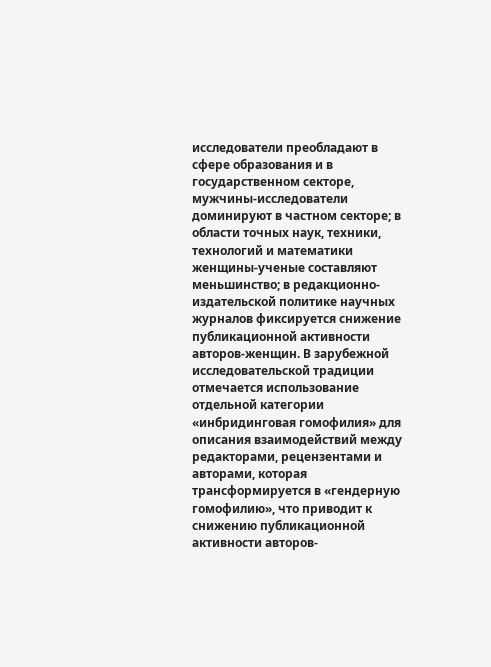исследователи преобладают в сфере образования и в государственном секторе, мужчины-исследователи доминируют в частном секторе; в области точных наук, техники, технологий и математики женщины-ученые составляют меньшинство; в редакционно-издательской политике научных журналов фиксируется снижение публикационной активности авторов-женщин. В зарубежной исследовательской традиции отмечается использование отдельной категории «инбридинговая гомофилия» для описания взаимодействий между редакторами, рецензентами и авторами, которая трансформируется в «гендерную гомофилию», что приводит к снижению публикационной активности авторов-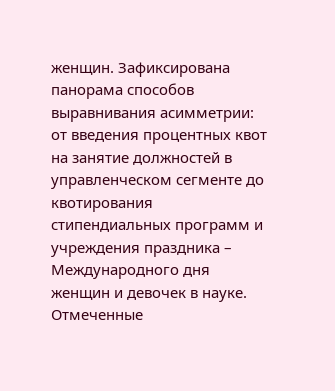женщин. Зафиксирована панорама способов выравнивания асимметрии: от введения процентных квот на занятие должностей в управленческом сегменте до квотирования стипендиальных программ и учреждения праздника – Международного дня женщин и девочек в науке. Отмеченные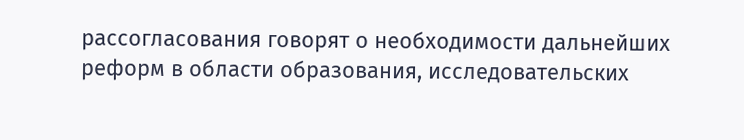рассогласования говорят о необходимости дальнейших реформ в области образования, исследовательских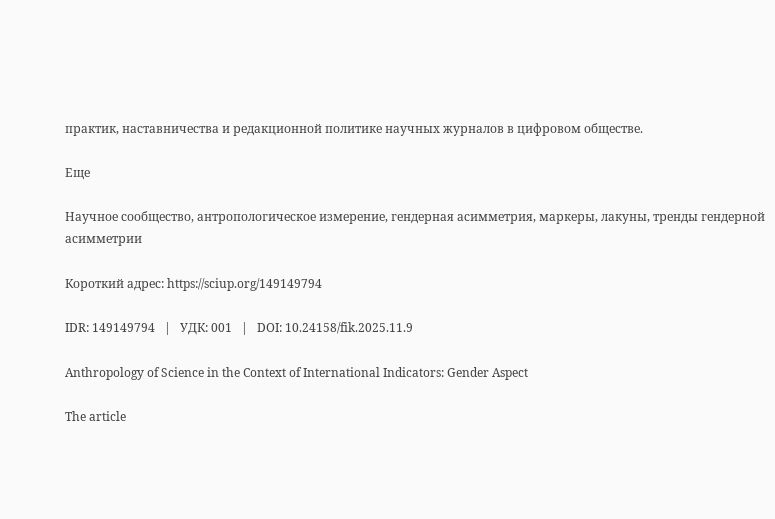практик, наставничества и редакционной политике научных журналов в цифровом обществе.

Еще

Научное сообщество, антропологическое измерение, гендерная асимметрия, маркеры, лакуны, тренды гендерной асимметрии

Короткий адрес: https://sciup.org/149149794

IDR: 149149794   |   УДК: 001   |   DOI: 10.24158/fik.2025.11.9

Anthropology of Science in the Context of International Indicators: Gender Aspect

The article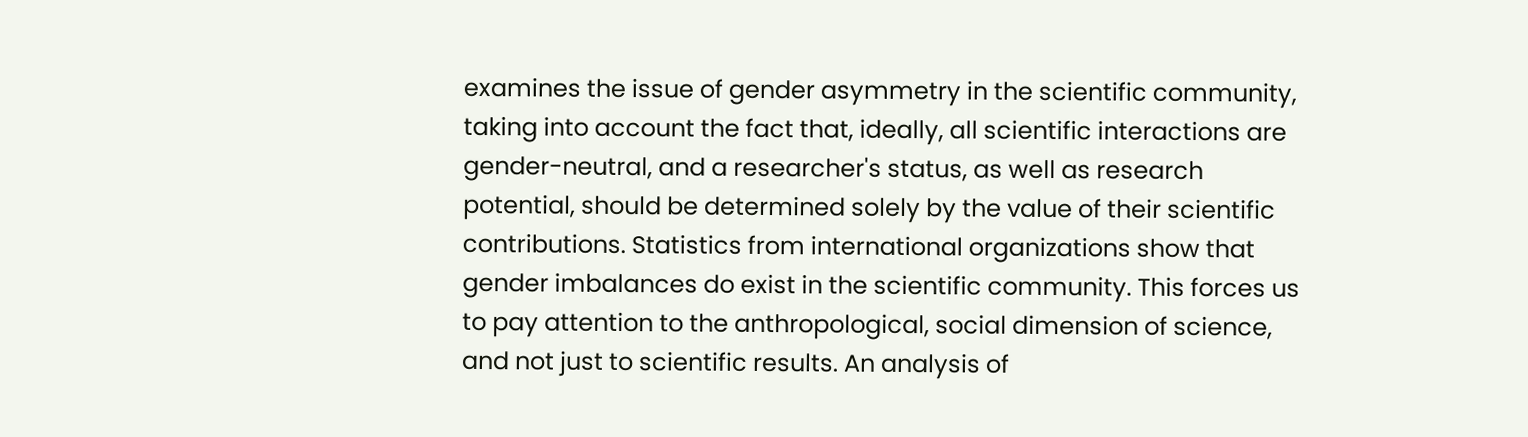examines the issue of gender asymmetry in the scientific community, taking into account the fact that, ideally, all scientific interactions are gender-neutral, and a researcher's status, as well as research potential, should be determined solely by the value of their scientific contributions. Statistics from international organizations show that gender imbalances do exist in the scientific community. This forces us to pay attention to the anthropological, social dimension of science, and not just to scientific results. An analysis of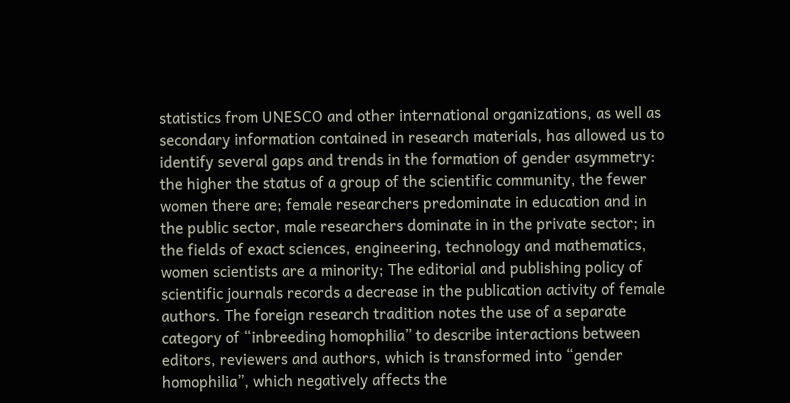statistics from UNESCO and other international organizations, as well as secondary information contained in research materials, has allowed us to identify several gaps and trends in the formation of gender asymmetry: the higher the status of a group of the scientific community, the fewer women there are; female researchers predominate in education and in the public sector, male researchers dominate in in the private sector; in the fields of exact sciences, engineering, technology and mathematics, women scientists are a minority; The editorial and publishing policy of scientific journals records a decrease in the publication activity of female authors. The foreign research tradition notes the use of a separate category of “inbreeding homophilia” to describe interactions between editors, reviewers and authors, which is transformed into “gender homophilia”, which negatively affects the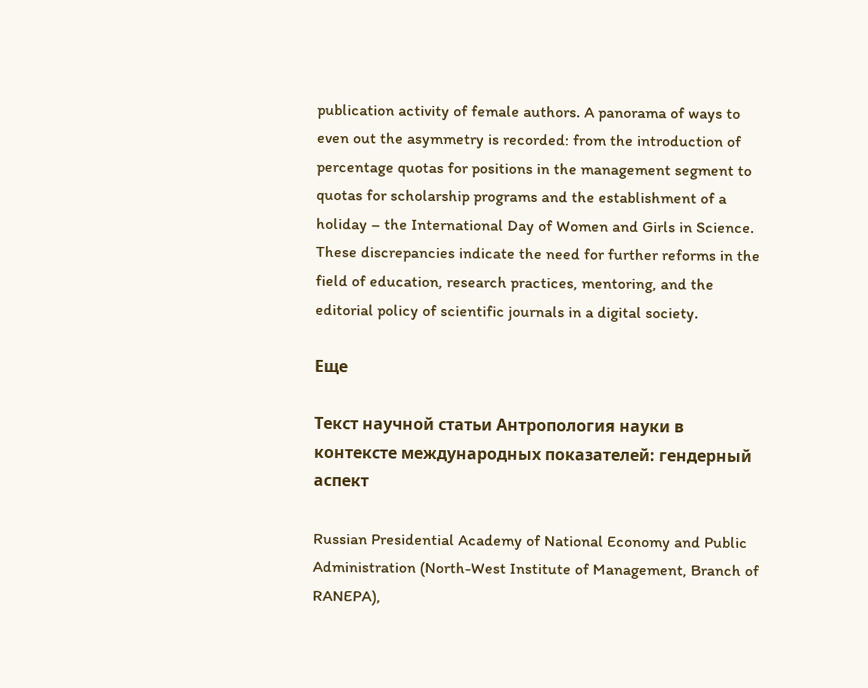publication activity of female authors. A panorama of ways to even out the asymmetry is recorded: from the introduction of percentage quotas for positions in the management segment to quotas for scholarship programs and the establishment of a holiday – the International Day of Women and Girls in Science. These discrepancies indicate the need for further reforms in the field of education, research practices, mentoring, and the editorial policy of scientific journals in a digital society.

Еще

Текст научной статьи Антропология науки в контексте международных показателей: гендерный аспект

Russian Presidential Academy of National Economy and Public Administration (North-West Institute of Management, Branch of RANEPA),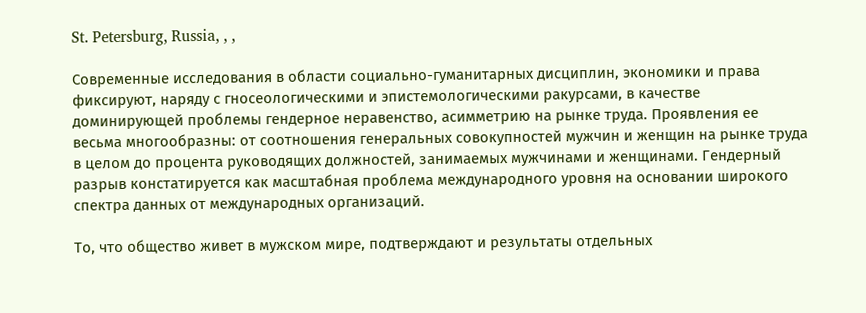St. Petersburg, Russia, , ,

Современные исследования в области социально-гуманитарных дисциплин, экономики и права фиксируют, наряду с гносеологическими и эпистемологическими ракурсами, в качестве доминирующей проблемы гендерное неравенство, асимметрию на рынке труда. Проявления ее весьма многообразны: от соотношения генеральных совокупностей мужчин и женщин на рынке труда в целом до процента руководящих должностей, занимаемых мужчинами и женщинами. Гендерный разрыв констатируется как масштабная проблема международного уровня на основании широкого спектра данных от международных организаций.

То, что общество живет в мужском мире, подтверждают и результаты отдельных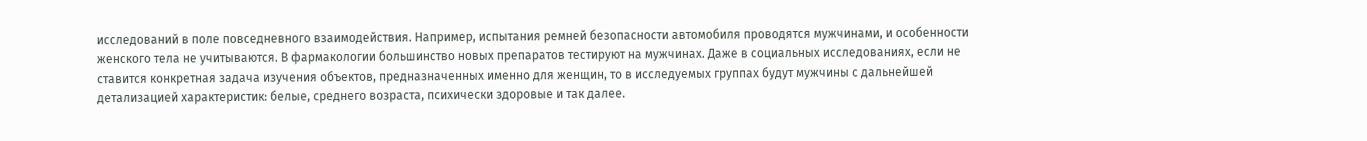исследований в поле повседневного взаимодействия. Например, испытания ремней безопасности автомобиля проводятся мужчинами, и особенности женского тела не учитываются. В фармакологии большинство новых препаратов тестируют на мужчинах. Даже в социальных исследованиях, если не ставится конкретная задача изучения объектов, предназначенных именно для женщин, то в исследуемых группах будут мужчины с дальнейшей детализацией характеристик: белые, среднего возраста, психически здоровые и так далее.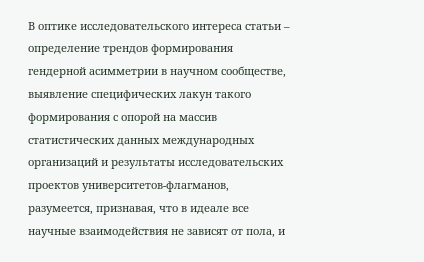В оптике исследовательского интереса статьи – определение трендов формирования гендерной асимметрии в научном сообществе, выявление специфических лакун такого формирования с опорой на массив статистических данных международных организаций и результаты исследовательских проектов университетов-флагманов, разумеется, признавая, что в идеале все научные взаимодействия не зависят от пола, и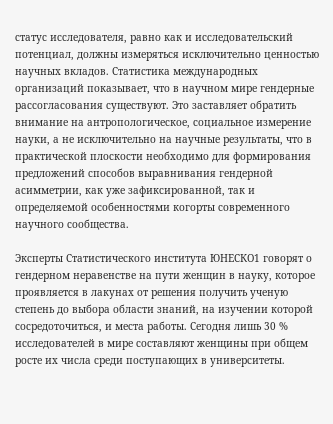статус исследователя, равно как и исследовательский потенциал, должны измеряться исключительно ценностью научных вкладов. Статистика международных организаций показывает, что в научном мире гендерные рассогласования существуют. Это заставляет обратить внимание на антропологическое, социальное измерение науки, а не исключительно на научные результаты, что в практической плоскости необходимо для формирования предложений способов выравнивания гендерной асимметрии, как уже зафиксированной, так и определяемой особенностями когорты современного научного сообщества.

Эксперты Статистического института ЮНЕСКО1 говорят о гендерном неравенстве на пути женщин в науку, которое проявляется в лакунах от решения получить ученую степень до выбора области знаний, на изучении которой сосредоточиться, и места работы. Сегодня лишь 30 % исследователей в мире составляют женщины при общем росте их числа среди поступающих в университеты.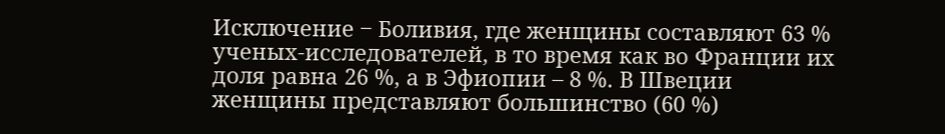Исключение ‒ Боливия, где женщины составляют 63 % ученых-исследователей, в то время как во Франции их доля равна 26 %, а в Эфиопии – 8 %. В Швеции женщины представляют большинство (60 %)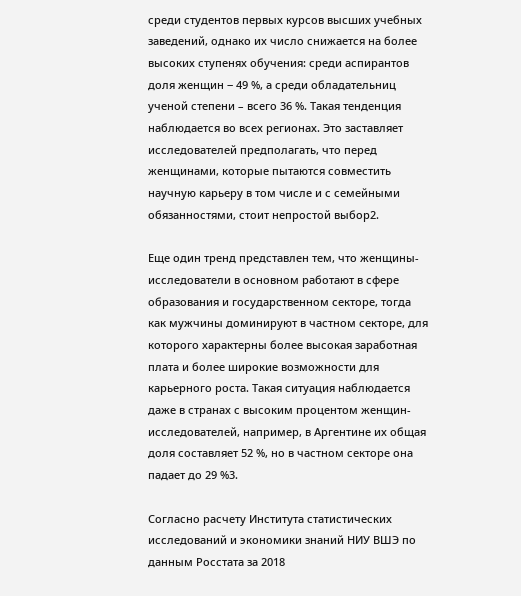среди студентов первых курсов высших учебных заведений, однако их число снижается на более высоких ступенях обучения: среди аспирантов доля женщин ‒ 49 %, а среди обладательниц ученой степени – всего 36 %. Такая тенденция наблюдается во всех регионах. Это заставляет исследователей предполагать, что перед женщинами, которые пытаются совместить научную карьеру в том числе и с семейными обязанностями, стоит непростой выбор2.

Еще один тренд представлен тем, что женщины-исследователи в основном работают в сфере образования и государственном секторе, тогда как мужчины доминируют в частном секторе, для которого характерны более высокая заработная плата и более широкие возможности для карьерного роста. Такая ситуация наблюдается даже в странах с высоким процентом женщин-исследователей, например, в Аргентине их общая доля составляет 52 %, но в частном секторе она падает до 29 %3.

Согласно расчету Института статистических исследований и экономики знаний НИУ ВШЭ по данным Росстата за 2018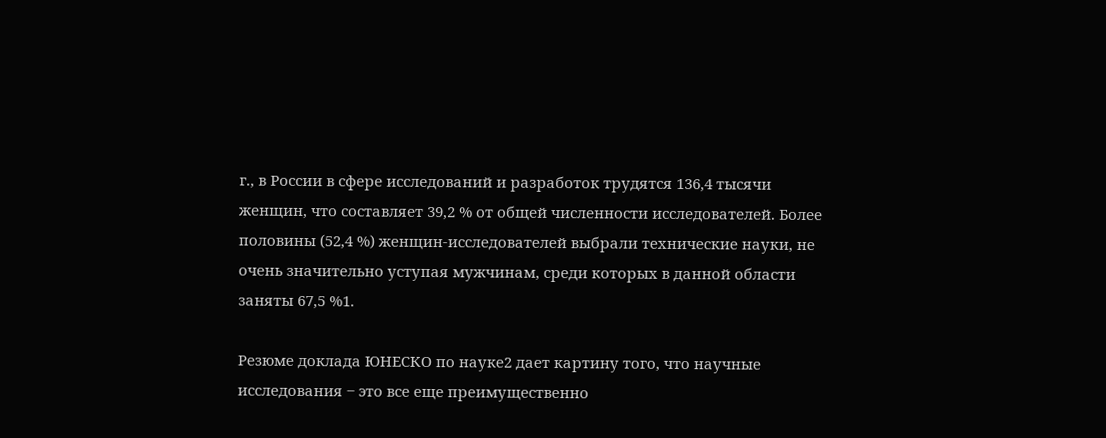г., в России в сфере исследований и разработок трудятся 136,4 тысячи женщин, что составляет 39,2 % от общей численности исследователей. Более половины (52,4 %) женщин-исследователей выбрали технические науки, не очень значительно уступая мужчинам, среди которых в данной области заняты 67,5 %1.

Резюме доклада ЮНЕСКО по науке2 дает картину того, что научные исследования ‒ это все еще преимущественно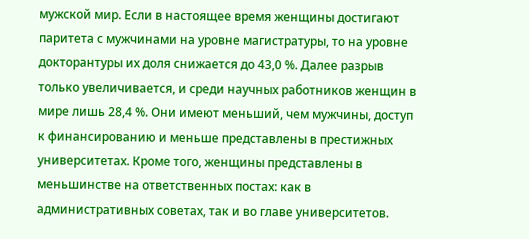мужской мир. Если в настоящее время женщины достигают паритета с мужчинами на уровне магистратуры, то на уровне докторантуры их доля снижается до 43,0 %. Далее разрыв только увеличивается, и среди научных работников женщин в мире лишь 28,4 %. Они имеют меньший, чем мужчины, доступ к финансированию и меньше представлены в престижных университетах. Кроме того, женщины представлены в меньшинстве на ответственных постах: как в административных советах, так и во главе университетов.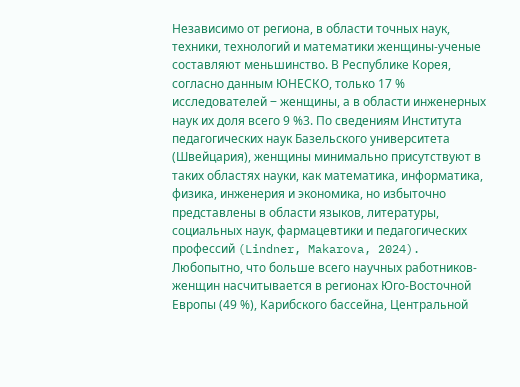Независимо от региона, в области точных наук, техники, технологий и математики женщины-ученые составляют меньшинство. В Республике Корея, согласно данным ЮНЕСКО, только 17 % исследователей ‒ женщины, а в области инженерных наук их доля всего 9 %3. По сведениям Института педагогических наук Базельского университета (Швейцария), женщины минимально присутствуют в таких областях науки, как математика, информатика, физика, инженерия и экономика, но избыточно представлены в области языков, литературы, социальных наук, фармацевтики и педагогических профессий (Lindner, Makarova, 2024). Любопытно, что больше всего научных работников-женщин насчитывается в регионах Юго-Восточной Европы (49 %), Карибского бассейна, Центральной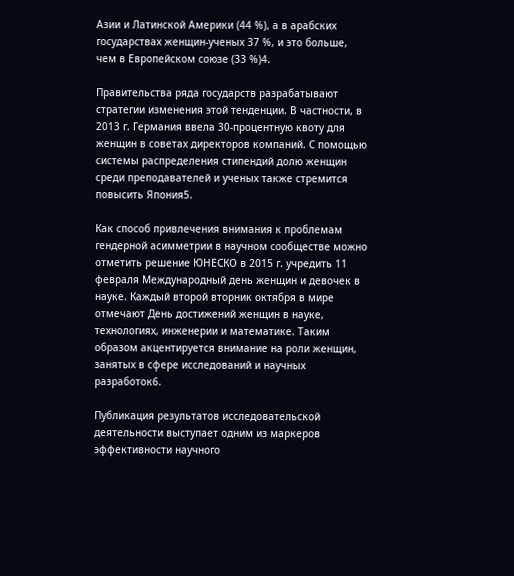Азии и Латинской Америки (44 %), а в арабских государствах женщин-ученых 37 %, и это больше, чем в Европейском союзе (33 %)4.

Правительства ряда государств разрабатывают стратегии изменения этой тенденции. В частности, в 2013 г. Германия ввела 30-процентную квоту для женщин в советах директоров компаний. С помощью системы распределения стипендий долю женщин среди преподавателей и ученых также стремится повысить Япония5.

Как способ привлечения внимания к проблемам гендерной асимметрии в научном сообществе можно отметить решение ЮНЕСКО в 2015 г. учредить 11 февраля Международный день женщин и девочек в науке. Каждый второй вторник октября в мире отмечают День достижений женщин в науке, технологиях, инженерии и математике. Таким образом акцентируется внимание на роли женщин, занятых в сфере исследований и научных разработок6.

Публикация результатов исследовательской деятельности выступает одним из маркеров эффективности научного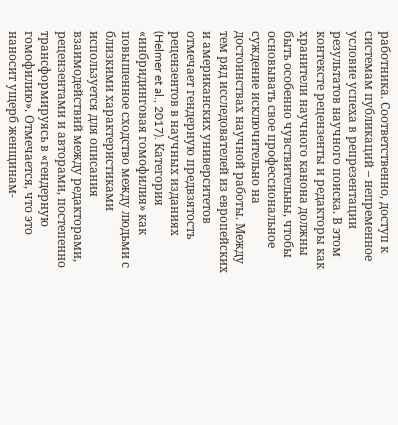работника. Соответственно, доступ к системам публикаций – непременное условие успеха в репрезентации результатов научного поиска. В этом контексте рецензенты и редакторы как хранители научного канона должны быть особенно чувствительны, чтобы основывать свое профессиональное суждение исключительно на достоинствах научной работы. Между тем ряд исследователей из европейских и американских университетов отмечает гендерную предвзятость рецензентов в научных изданиях (Helmer et al., 2017). Категория «инбридинговая гомофилия» как повышенное сходство между людьми с близкими характеристиками используется для описания взаимодействий между редакторами, рецензентами и авторами, постепенно трансформируясь в «гендерную гомофилию». Отмечается, что это наносит ущерб женщинам-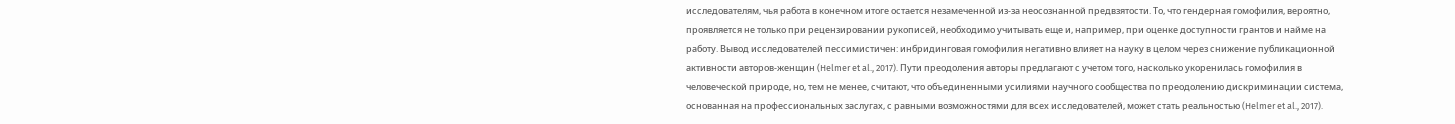исследователям, чья работа в конечном итоге остается незамеченной из-за неосознанной предвзятости. То, что гендерная гомофилия, вероятно, проявляется не только при рецензировании рукописей, необходимо учитывать еще и, например, при оценке доступности грантов и найме на работу. Вывод исследователей пессимистичен: инбридинговая гомофилия негативно влияет на науку в целом через снижение публикационной активности авторов-женщин (Helmer et al., 2017). Пути преодоления авторы предлагают с учетом того, насколько укоренилась гомофилия в человеческой природе, но, тем не менее, считают, что объединенными усилиями научного сообщества по преодолению дискриминации система, основанная на профессиональных заслугах, с равными возможностями для всех исследователей, может стать реальностью (Helmer et al., 2017).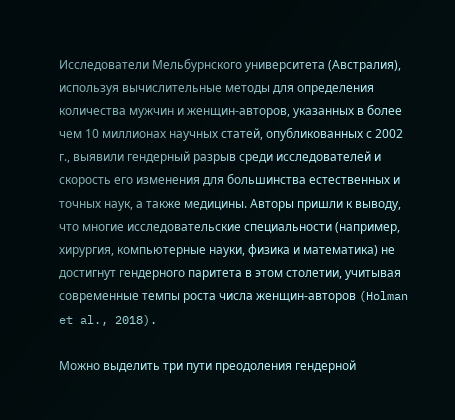Исследователи Мельбурнского университета (Австралия), используя вычислительные методы для определения количества мужчин и женщин-авторов, указанных в более чем 10 миллионах научных статей, опубликованных с 2002 г., выявили гендерный разрыв среди исследователей и скорость его изменения для большинства естественных и точных наук, а также медицины. Авторы пришли к выводу, что многие исследовательские специальности (например, хирургия, компьютерные науки, физика и математика) не достигнут гендерного паритета в этом столетии, учитывая современные темпы роста числа женщин-авторов (Holman et al., 2018).

Можно выделить три пути преодоления гендерной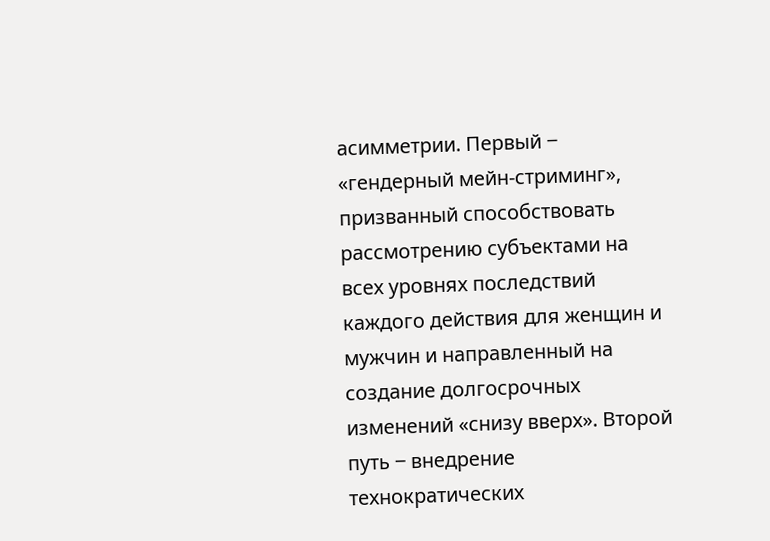асимметрии. Первый ‒ «гендерный мейн-стриминг», призванный способствовать рассмотрению субъектами на всех уровнях последствий каждого действия для женщин и мужчин и направленный на создание долгосрочных изменений «снизу вверх». Второй путь ‒ внедрение технократических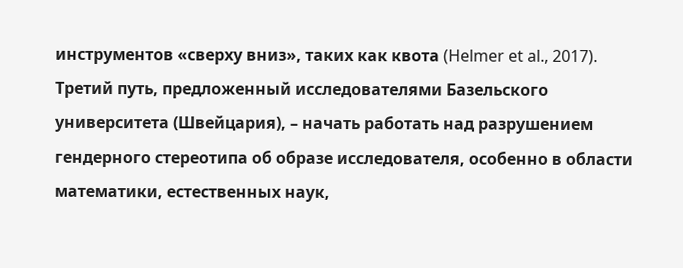инструментов «сверху вниз», таких как квота (Helmer et al., 2017). Третий путь, предложенный исследователями Базельского университета (Швейцария), – начать работать над разрушением гендерного стереотипа об образе исследователя, особенно в области математики, естественных наук,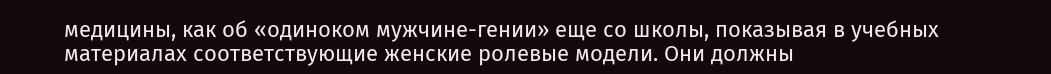медицины, как об «одиноком мужчине-гении» еще со школы, показывая в учебных материалах соответствующие женские ролевые модели. Они должны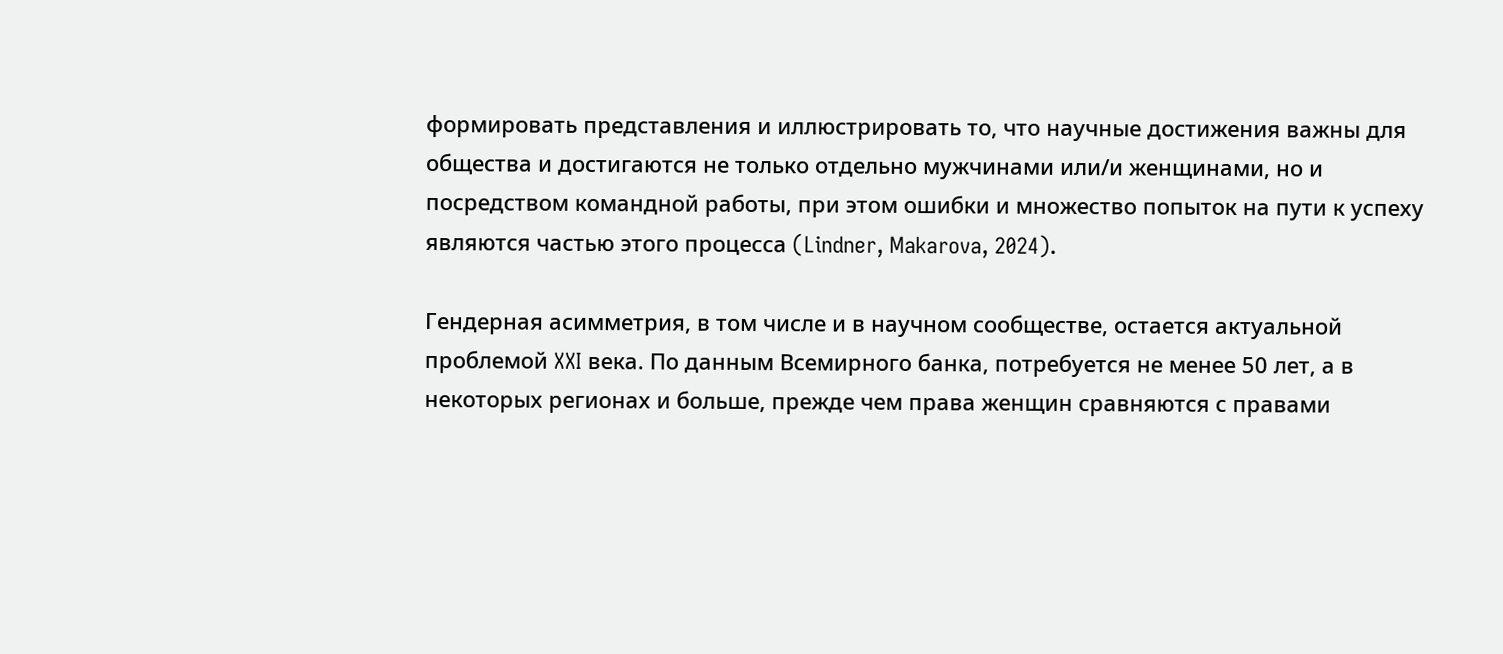формировать представления и иллюстрировать то, что научные достижения важны для общества и достигаются не только отдельно мужчинами или/и женщинами, но и посредством командной работы, при этом ошибки и множество попыток на пути к успеху являются частью этого процесса (Lindner, Makarova, 2024).

Гендерная асимметрия, в том числе и в научном сообществе, остается актуальной проблемой XXI века. По данным Всемирного банка, потребуется не менее 50 лет, а в некоторых регионах и больше, прежде чем права женщин сравняются с правами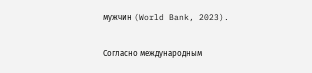мужчин (World Bank, 2023).

Согласно международным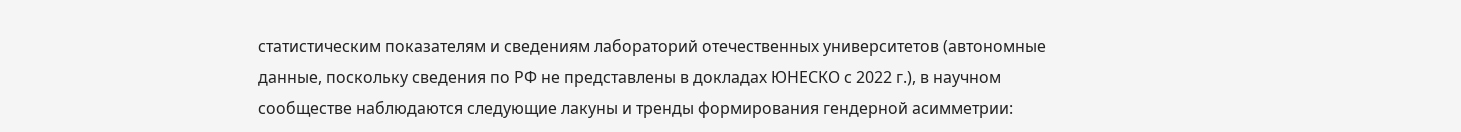статистическим показателям и сведениям лабораторий отечественных университетов (автономные данные, поскольку сведения по РФ не представлены в докладах ЮНЕСКО с 2022 г.), в научном сообществе наблюдаются следующие лакуны и тренды формирования гендерной асимметрии: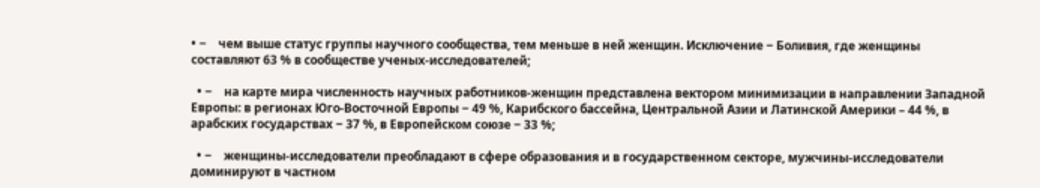• ‒    чем выше статус группы научного сообщества, тем меньше в ней женщин. Исключение ‒ Боливия, где женщины составляют 63 % в сообществе ученых-исследователей;

  • ‒    на карте мира численность научных работников-женщин представлена вектором минимизации в направлении Западной Европы: в регионах Юго-Восточной Европы ‒ 49 %, Карибского бассейна, Центральной Азии и Латинской Америки – 44 %, в арабских государствах ‒ 37 %, в Европейском союзе ‒ 33 %;

  • ‒    женщины-исследователи преобладают в сфере образования и в государственном секторе, мужчины-исследователи доминируют в частном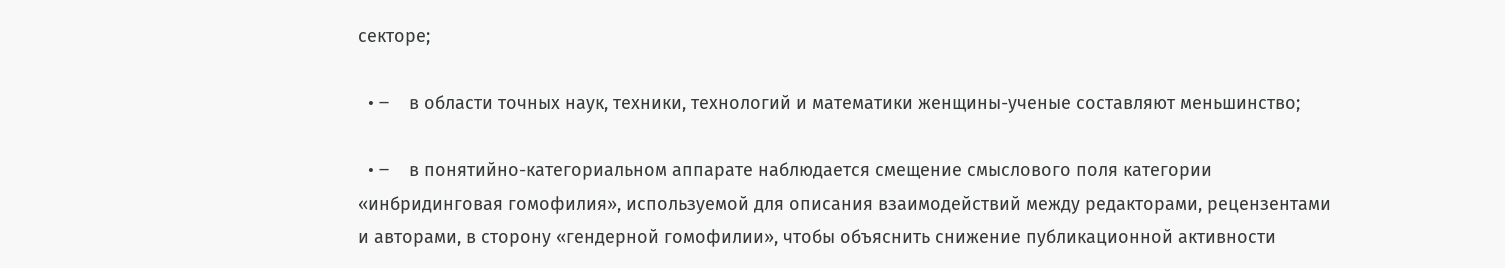секторе;

  • ‒    в области точных наук, техники, технологий и математики женщины-ученые составляют меньшинство;

  • ‒    в понятийно-категориальном аппарате наблюдается смещение смыслового поля категории «инбридинговая гомофилия», используемой для описания взаимодействий между редакторами, рецензентами и авторами, в сторону «гендерной гомофилии», чтобы объяснить снижение публикационной активности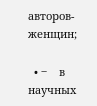авторов-женщин;

  • ‒    в научных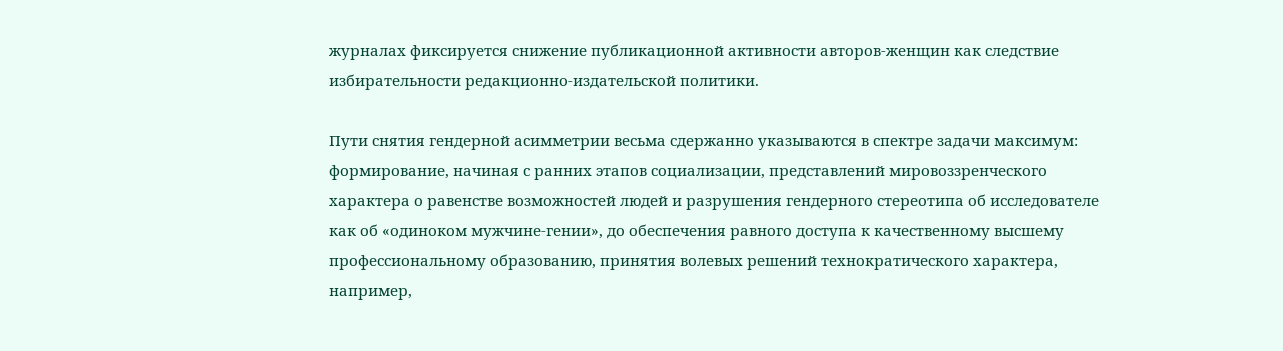журналах фиксируется снижение публикационной активности авторов-женщин как следствие избирательности редакционно-издательской политики.

Пути снятия гендерной асимметрии весьма сдержанно указываются в спектре задачи максимум: формирование, начиная с ранних этапов социализации, представлений мировоззренческого характера о равенстве возможностей людей и разрушения гендерного стереотипа об исследователе как об «одиноком мужчине-гении», до обеспечения равного доступа к качественному высшему профессиональному образованию, принятия волевых решений технократического характера, например,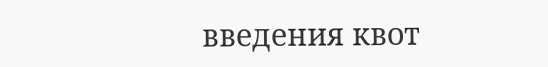введения квот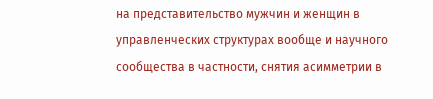на представительство мужчин и женщин в управленческих структурах вообще и научного сообщества в частности, снятия асимметрии в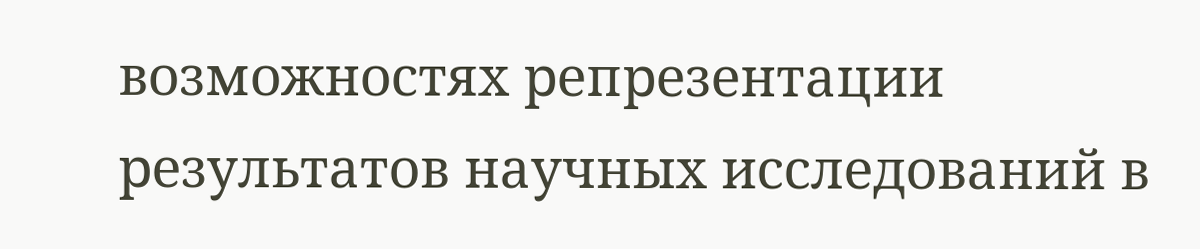возможностях репрезентации результатов научных исследований в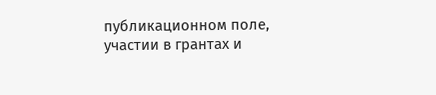публикационном поле, участии в грантах и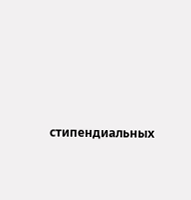стипендиальных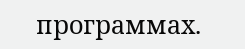программах.